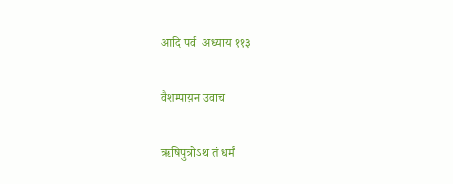आदि पर्व  अध्याय ११३

वैशम्पाय़न उवाच

ऋषिपुत्रोऽथ तं धर्मं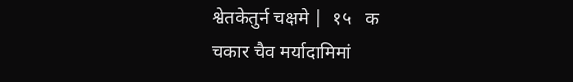श्वेतकेतुर्न चक्षमे |  १५   क
चकार चैव मर्यादामिमां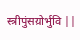स्त्रीपुंसय़ोर्भुवि ||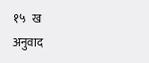१५   ख
अनुवाद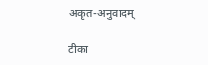अकृत-अनुवादम्

टीका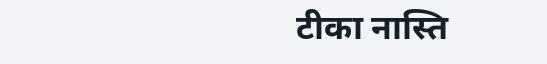टीका नास्ति